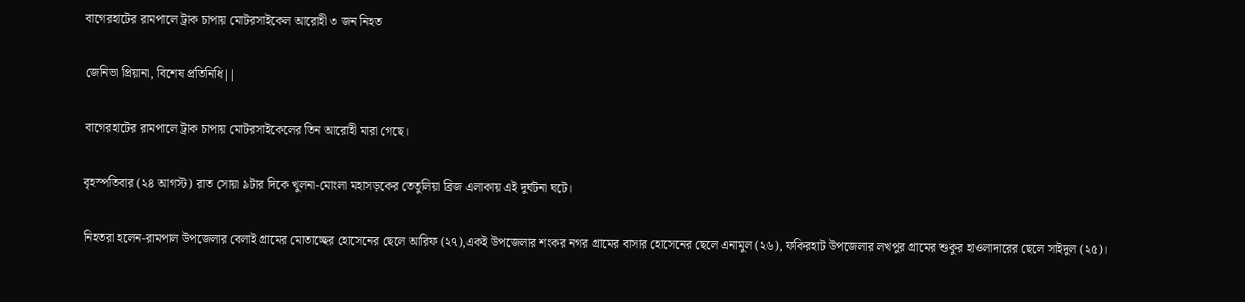বাগেরহাটের রামপালে ট্রাক চাপায় মোটরসাইকেল আরোহী ৩ জন নিহত

জেনিভা প্রিয়ানা, বিশেষ প্রতিনিধি||

বাগেরহাটের রামপালে ট্রাক চাপায় মোটরসাইকেলের তিন আরোহী মারা গেছে।

বৃহস্পতিবার (২৪ আগস্ট) রাত সোয়া ৯টার দিকে খুলনা-মোংলা মহাসড়কের তেতুলিয়া ব্রিজ এলাকায় এই দুর্ঘটনা ঘটে।

নিহতরা হলেন-রামপাল উপজেলার বেলাই গ্রামের মোতাচ্ছের হোসেনের ছেলে আরিফ (২৭),একই উপজেলার শংকর নগর গ্রামের বাসার হোসেনের ছেলে এনামুল (২৬), ফকিরহাট উপজেলার লখপুর গ্রামের শুকুর হাওলাদারের ছেলে সাইদুল (২৫)।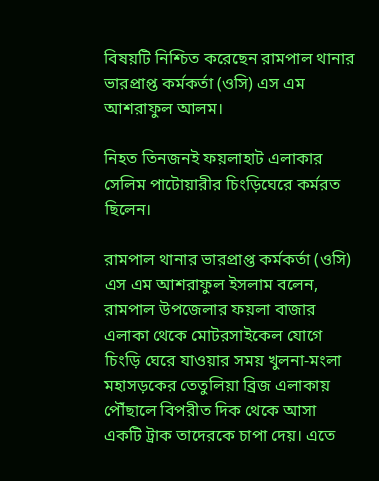বিষয়টি নিশ্চিত করেছেন রামপাল থানার ভারপ্রাপ্ত কর্মকর্তা (ওসি) এস এম আশরাফুল আলম।

নিহত তিনজনই ফয়লাহাট এলাকার সেলিম পাটোয়ারীর চিংড়িঘেরে কর্মরত ছিলেন।

রামপাল থানার ভারপ্রাপ্ত কর্মকর্তা (ওসি) এস এম আশরাফুল ইসলাম বলেন, রামপাল উপজেলার ফয়লা বাজার এলাকা থেকে মোটরসাইকেল যোগে চিংড়ি ঘেরে যাওয়ার সময় খুলনা-মংলা মহাসড়কের তেতুলিয়া ব্রিজ এলাকায় পৌঁছালে বিপরীত দিক থেকে আসা একটি ট্রাক তাদেরকে চাপা দেয়। এতে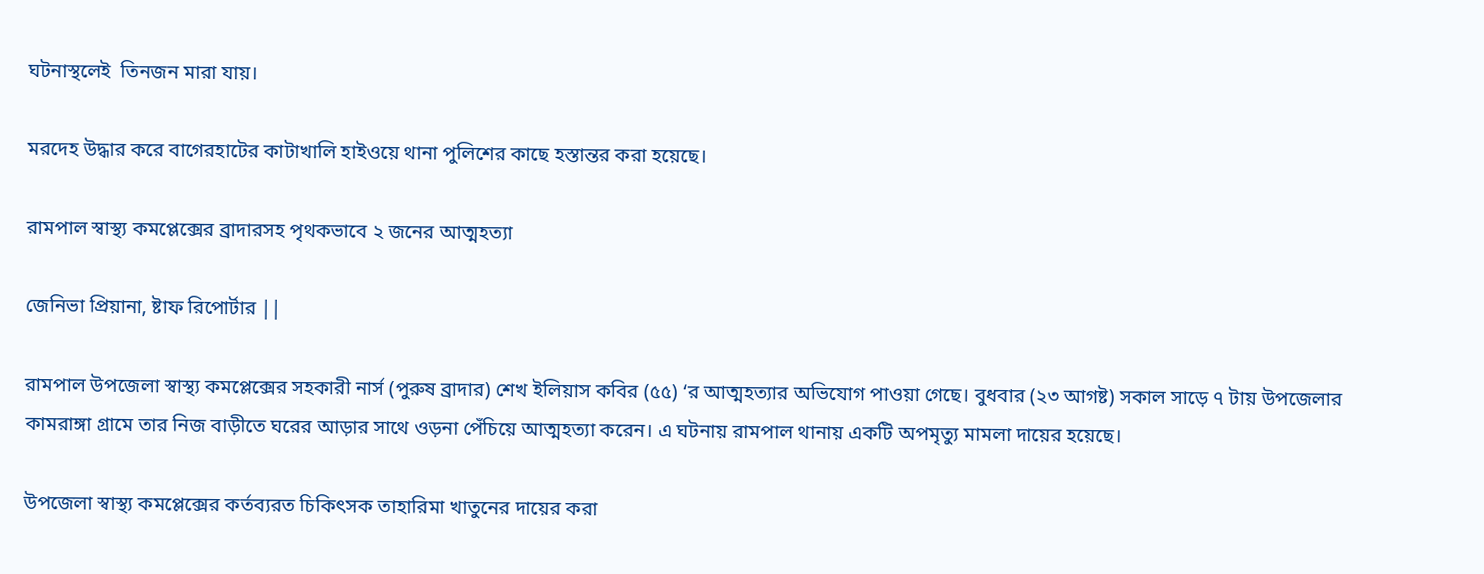ঘটনাস্থলেই  তিনজন মারা যায়।

মরদেহ উদ্ধার করে বাগেরহাটের কাটাখালি হাইওয়ে থানা পুলিশের কাছে হস্তান্তর করা হয়েছে।

রামপাল স্বাস্থ্য কমপ্লেক্সের ব্রাদারসহ পৃথকভাবে ২ জনের আত্মহত্যা

জেনিভা প্রিয়ানা, ষ্টাফ রিপোর্টার ||

রামপাল উপজেলা স্বাস্থ্য কমপ্লেক্সের সহকারী নার্স (পুরুষ ব্রাদার) শেখ ইলিয়াস কবির (৫৫) ‘র আত্মহত্যার অভিযোগ পাওয়া গেছে। বুধবার (২৩ আগষ্ট) সকাল সাড়ে ৭ টায় উপজেলার কামরাঙ্গা গ্রামে তার নিজ বাড়ীতে ঘরের আড়ার সাথে ওড়না পেঁচিয়ে আত্মহত্যা করেন। এ ঘটনায় রামপাল থানায় একটি অপমৃত্যু মামলা দায়ের হয়েছে।

উপজেলা স্বাস্থ্য কমপ্লেক্সের কর্তব্যরত চিকিৎসক তাহারিমা খাতুনের দায়ের করা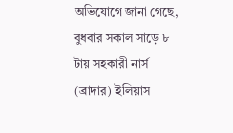অভিযোগে জানা গেছে, বুধবার সকাল সাড়ে ৮ টায় সহকারী নার্স (ব্রাদার) ইলিয়াস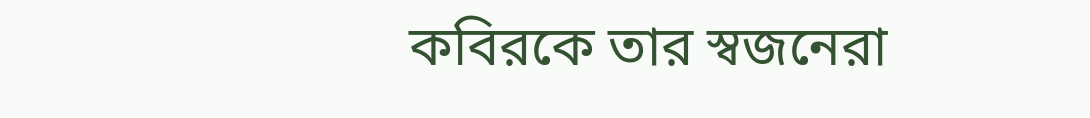কবিরকে তার স্বজনেরা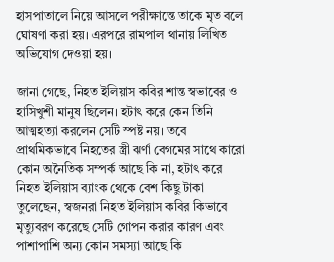হাসপাতালে নিয়ে আসলে পরীক্ষান্তে তাকে মৃত বলে ঘোষণা করা হয়। এরপরে রামপাল থানায় লিখিত অভিযোগ দেওয়া হয়।

জানা গেছে, নিহত ইলিয়াস কবির শান্ত স্বভাবের ও হাসিখুশী মানুষ ছিলেন। হটাৎ করে কেন তিনি আত্মহত্যা করলেন সেটি স্পষ্ট নয়। তবে প্রাথমিকভাবে নিহতের স্ত্রী ঝর্ণা বেগমের সাথে কারো কোন অনৈতিক সম্পর্ক আছে কি না, হটাৎ করে নিহত ইলিয়াস ব্যাংক থেকে বেশ কিছু টাকা তুলেছেন, স্বজনরা নিহত ইলিয়াস কবির কিভাবে মৃত্যুবরণ করেছে সেটি গোপন করার কারণ এবং পাশাপাশি অন্য কোন সমস্যা আছে কি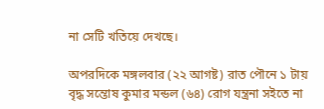না সেটি খতিয়ে দেখছে।

অপরদিকে মঙ্গলবার (২২ আগষ্ট) রাত পৌনে ১ টায় বৃদ্ধ সন্তোষ কুমার মন্ডল (৬৪) রোগ যন্ত্রনা সইতে না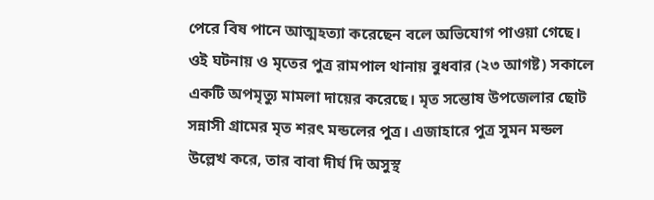পেরে বিষ পানে আত্মহত্যা করেছেন বলে অভিযোগ পাওয়া গেছে। ওই ঘটনায় ও মৃতের পুত্র রামপাল থানায় বুধবার (২৩ আগষ্ট) সকালে একটি অপমৃত্যু মামলা দায়ের করেছে। মৃত সন্তোষ উপজেলার ছোট সন্নাসী গ্রামের মৃত শরৎ মন্ডলের পুত্র। এজাহারে পুত্র সুমন মন্ডল উল্লেখ করে, তার বাবা দীর্ঘ দি অসুস্থ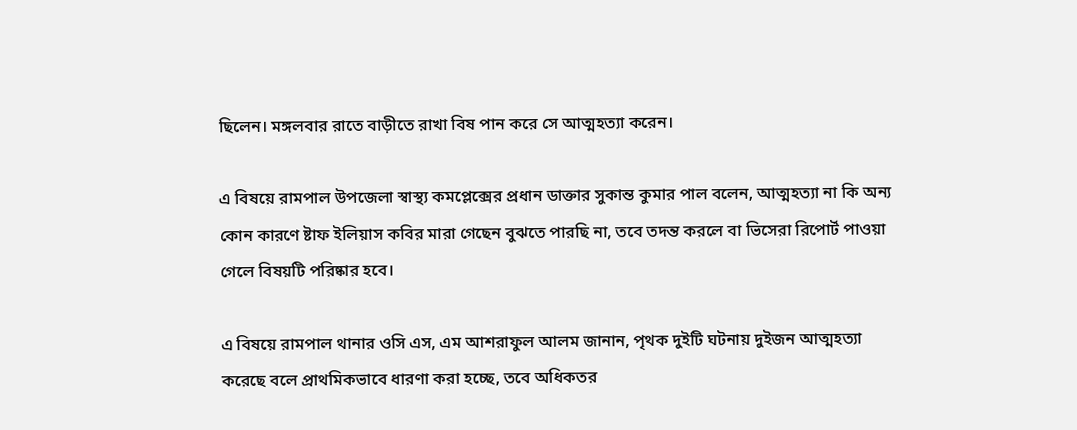ছিলেন। মঙ্গলবার রাতে বাড়ীতে রাখা বিষ পান করে সে আত্মহত্যা করেন।

এ বিষয়ে রামপাল উপজেলা স্বাস্থ্য কমপ্লেক্সের প্রধান ডাক্তার সুকান্ত কুমার পাল বলেন, আত্মহত্যা না কি অন্য কোন কারণে ষ্টাফ ইলিয়াস কবির মারা গেছেন বুঝতে পারছি না, তবে তদন্ত করলে বা ভিসেরা রিপোর্ট পাওয়া গেলে বিষয়টি পরিষ্কার হবে।

এ বিষয়ে রামপাল থানার ওসি এস, এম আশরাফুল আলম জানান, পৃথক দুইটি ঘটনায় দুইজন আত্মহত্যা করেছে বলে প্রাথমিকভাবে ধারণা করা হচ্ছে, তবে অধিকতর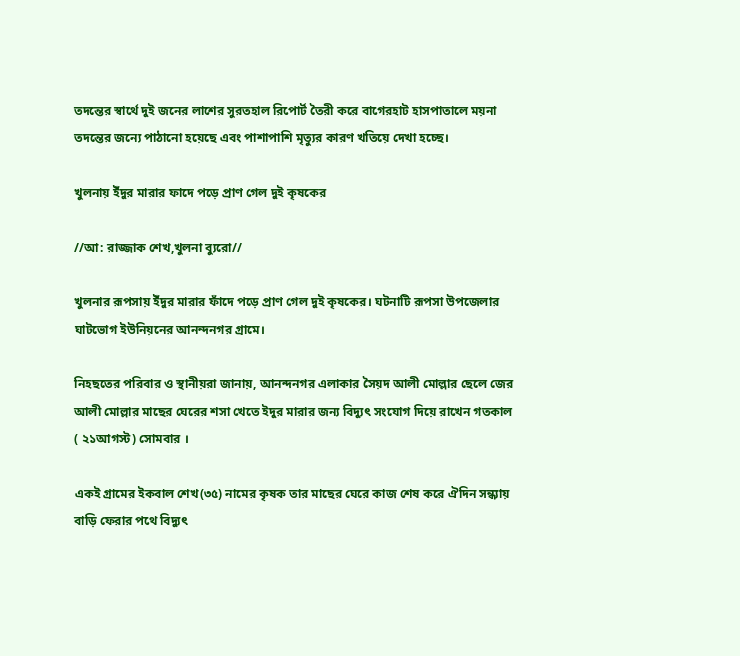তদন্তের স্বার্থে দুই জনের লাশের সুরতহাল রিপোর্ট তৈরী করে বাগেরহাট হাসপাতালে ময়না তদন্তের জন্যে পাঠানো হয়েছে এবং পাশাপাশি মৃত্যুর কারণ খতিয়ে দেখা হচ্ছে।

খুলনায় ইঁদুর মারার ফাদে পড়ে প্রাণ গেল দুই কৃষকের

//আ: রাজ্জাক শেখ,খুলনা ব‍্যুরো//

খুলনার রূপসায় ইঁদুর মারার ফাঁদে পড়ে প্রাণ গেল দুই কৃষকের। ঘটনাটি রূপসা উপজেলার ঘাটভোগ ইউনিয়নের আনন্দনগর গ্রামে।

নিহছতের পরিবার ও স্থানীয়রা জানায়, আনন্দনগর এলাকার সৈয়দ আলী মোল্লার ছেলে জের আলী মোল্লার মাছের ঘেরের শসা খেতে ইদুর মারার জন্য বিদ্যুৎ সংযোগ দিয়ে রাখেন গতকাল ( ২১আগস্ট) সোমবার ।

একই গ্রামের ইকবাল শেখ(৩৫) নামের কৃষক তার মাছের ঘেরে কাজ শেষ করে ঐদিন সন্ধ্যায় বাড়ি ফেরার পথে বিদ্যুৎ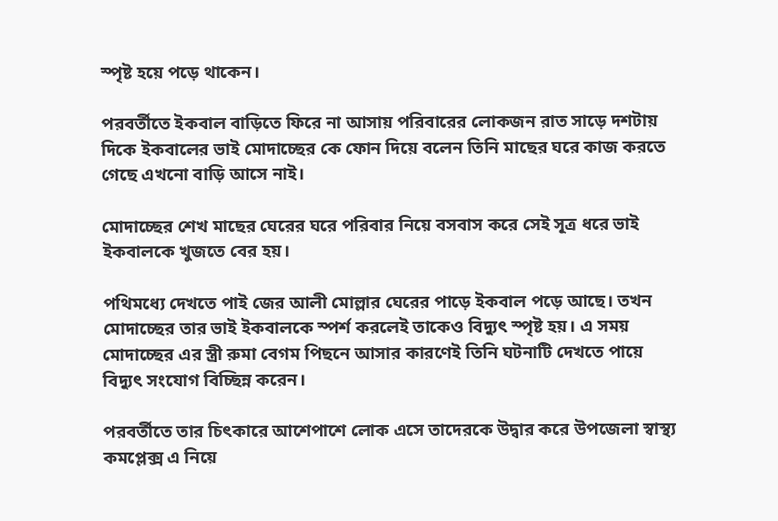স্পৃষ্ট হয়ে পড়ে থাকেন।

পরবর্তীতে ইকবাল বাড়িতে ফিরে না আসায় পরিবারের লোকজন রাত সাড়ে দশটায় দিকে ইকবালের ভাই মোদাচ্ছের কে ফোন দিয়ে বলেন তিনি মাছের ঘরে কাজ করতে গেছে এখনো বাড়ি আসে নাই।

মোদাচ্ছের শেখ মাছের ঘেরের ঘরে পরিবার নিয়ে বসবাস করে সেই সূত্র ধরে ভাই ইকবালকে খুজতে বের হয়।

পথিমধ‍্যে দেখতে পাই জের আলী মোল্লার ঘেরের পাড়ে ইকবাল পড়ে আছে। তখন মোদাচ্ছের তার ভাই ইকবালকে স্পর্শ করলেই তাকেও বিদ্যুৎ স্পৃষ্ট হয়। এ সময় মোদাচ্ছের এর স্ত্রী রুমা বেগম পিছনে আসার কারণেই তিনি ঘটনাটি দেখতে পায়ে বিদ্যুৎ সংযোগ বিচ্ছিন্ন করেন।

পরবর্তীতে তার চিৎকারে আশেপাশে লোক এসে তাদেরকে উদ্বার করে উপজেলা স্বাস্থ্য কমপ্লেক্স এ নিয়ে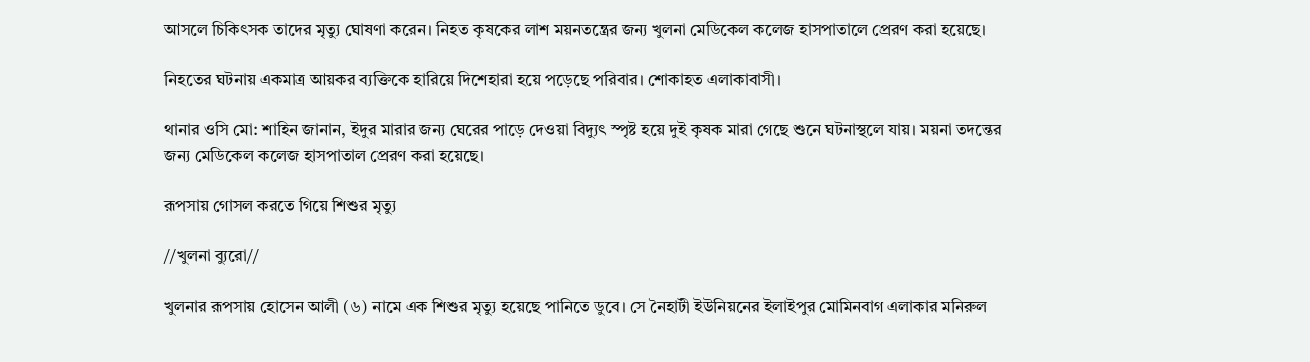আসলে চিকিৎসক তাদের মৃত্যু ঘোষণা করেন। নিহত কৃষকের লাশ ময়নতন্ত্রের জন্য খুলনা মেডিকেল কলেজ হাসপাতালে প্রেরণ করা হয়েছে।

নিহতের ঘটনায় একমাত্র আয়কর ব‍্যক্তিকে হারিয়ে দিশেহারা হয়ে পড়েছে পরিবার। শোকাহত এলাকাবাসী।

থানার ওসি মো: শাহিন জানান, ইদুর মারার জন‍্য ঘেরের পাড়ে দেওয়া বিদ্যুৎ স্পৃষ্ট হয়ে দুই কৃষক মারা গেছে শুনে ঘটনাস্থলে যায়। ময়না তদন্তের জন‍্য মেডিকেল কলেজ হাসপাতাল প্রেরণ করা হয়েছে।

রূপসায় গোসল করতে গিয়ে শিশুর মৃত‍্যু

//খুলনা ব্যুরো//

খুলনার রূপসায় হোসেন আলী (৬) নামে এক শিশুর মৃত্যু হয়েছে পানিতে ডুবে। সে নৈহাটী ইউনিয়নের ইলাইপুর মোমিনবাগ এলাকার মনিরুল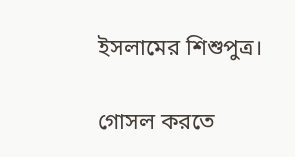ইসলামের শিশুপুত্র।

গোসল করতে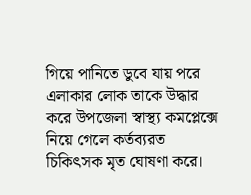গিয়ে পানিতে ডুবে যায় পরে এলাকার লোক তাকে উদ্ধার করে উপজেলা স্বাস্থ্য কমপ্লেক্সে নিয়ে গেলে কর্তব্যরত চিকিৎসক মৃত ঘোষণা করে।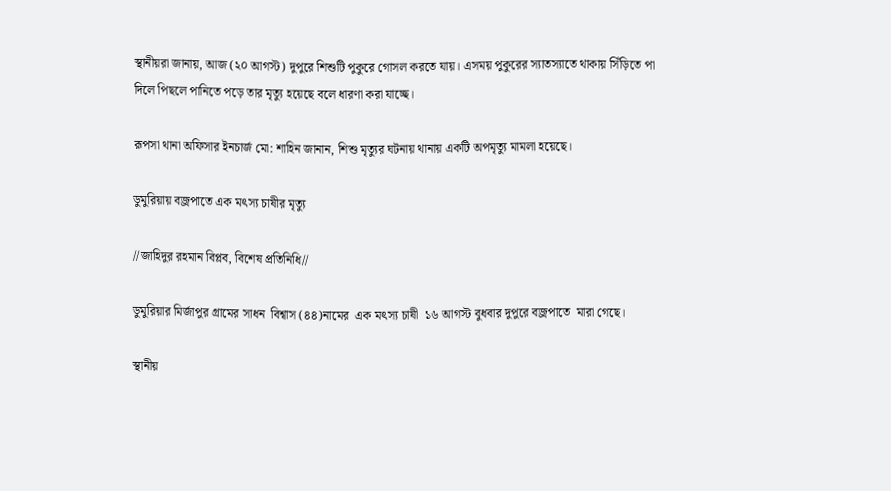স্থানীয়রা জানায়, আজ (২০ আগস্ট) দুপুরে শিশুটি পুকুরে গোসল করতে যায়। এসময় পুকুরের স্যাতস্যাতে থাকায় সিঁড়িতে পা দিলে পিছলে পানিতে পড়ে তার মৃত্যু হয়েছে বলে ধারণা করা যাচ্ছে।

রূপসা থানা অফিসার ইনচার্জ মো: শাহিন জানান, শিশু মৃত্যুর ঘটনায় থানায় একটি অপমৃত্যু মামলা হয়েছে।

ডুমুরিয়ায় বজ্রপাতে এক মৎস্য চাষীর মৃত্যু

//জাহিদুর রহমান বিপ্লব, বিশেষ প্রতিনিধি//

ডুমুরিয়ার মির্জাপুর গ্রামের সাধন  বিশ্বাস (৪৪)নামের  এক মৎস‍্য চাষী  ১৬ আগস্ট বুধবার দুপুরে বজ্রপাতে  মারা গেছে।

স্থানীয়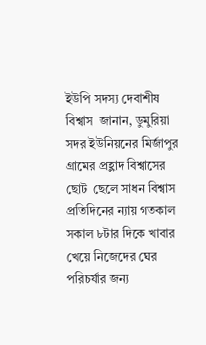ইউপি সদস্য দেবাশীষ বিশ্বাস  জানান, ডুমুরিয়া সদর ইউনিয়নের মির্জাপুর  গ্রামের প্রহ্লাদ বিশ্বাসের ছোট  ছেলে সাধন বিশ্বাস প্রতিদিনের ন্যায় গতকাল  সকাল ৮টার দিকে খাবার খেয়ে নিজেদের ঘের পরিচর্যার জন্য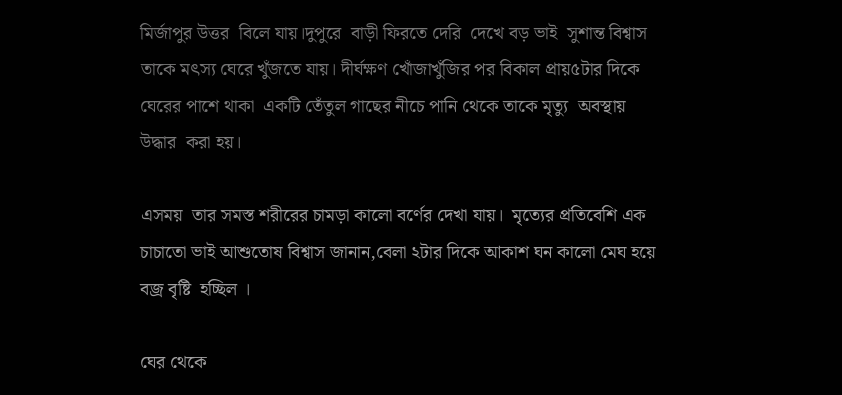মির্জাপুর উত্তর  বিলে যায়।দুপুরে  বাড়ী ফিরতে দেরি  দেখে বড় ভাই  সুশান্ত বিশ্বাস তাকে মৎস্য ঘেরে খুঁজতে যায়। দীর্ঘক্ষণ খোঁজাখুঁজির পর বিকাল প্রায়৫টার দিকে ঘেরের পাশে থাকা  একটি তেঁতুল গাছের নীচে পানি থেকে তাকে মৃত্যু  অবস্থায়  উদ্ধার  করা হয়।

এসময়  তার সমস্ত শরীরের চামড়া কালো বর্ণের দেখা যায়।  মৃত‍্যের প্রতিবেশি এক চাচাতো ভাই আশুতোষ বিশ্বাস জানান,বেলা ২টার দিকে আকাশ ঘন কালো মেঘ হয়ে  বজ্র বৃষ্টি  হচ্ছিল ।

ঘের থেকে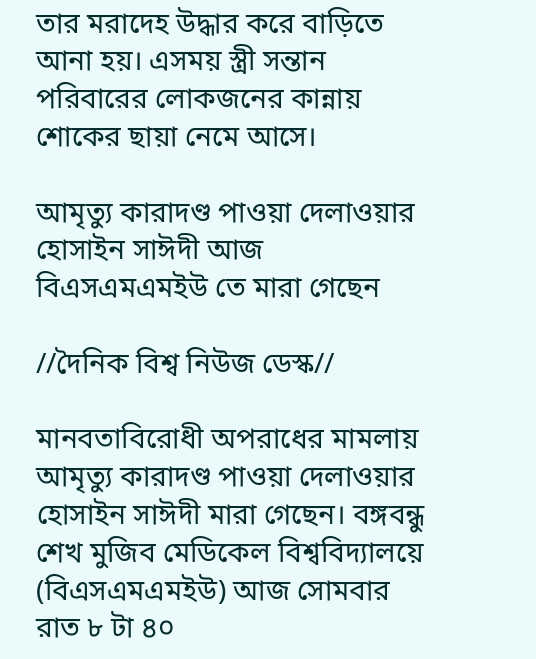তার মরাদেহ উদ্ধার করে বাড়িতে আনা হয়। এসময় স্ত্রী সন্তান পরিবারের লোকজনের কান্নায় শোকের ছায়া নেমে আসে।

আমৃত্যু কারাদণ্ড পাওয়া দেলাওয়ার হোসাইন সাঈদী আজ বিএসএমএমইউ তে মারা গেছেন

//দৈনিক বিশ্ব নিউজ ডেস্ক//

মানবতাবিরোধী অপরাধের মামলায় আমৃত্যু কারাদণ্ড পাওয়া দেলাওয়ার হোসাইন সাঈদী মারা গেছেন। বঙ্গবন্ধু শেখ মুজিব মেডিকেল বিশ্ববিদ্যালয়ে (বিএসএমএমইউ) আজ সোমবার রাত ৮ টা ৪০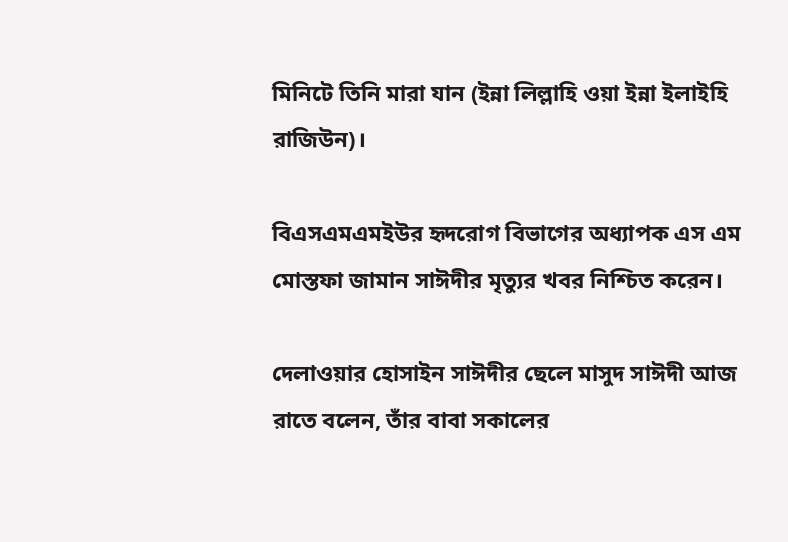মিনিটে তিনি মারা যান (ইন্না লিল্লাহি ওয়া ইন্না ইলাইহি রাজিউন)।

বিএসএমএমইউর হৃদরোগ বিভাগের অধ্যাপক এস এম মোস্তফা জামান সাঈদীর মৃত্যুর খবর নিশ্চিত করেন।

দেলাওয়ার হোসাইন সাঈদীর ছেলে মাসুদ সাঈদী আজ রাতে বলেন, তাঁর বাবা সকালের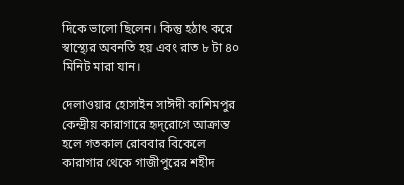দিকে ভালো ছিলেন। কিন্তু হঠাৎ করে স্বাস্থ্যের অবনতি হয় এবং রাত ৮ টা ৪০ মিনিট মারা যান।

দেলাওয়ার হোসাইন সাঈদী কাশিমপুর কেন্দ্রীয় কারাগারে হৃদ্‌রোগে আক্রান্ত হলে গতকাল রোববার বিকেলে কারাগার থেকে গাজীপুরের শহীদ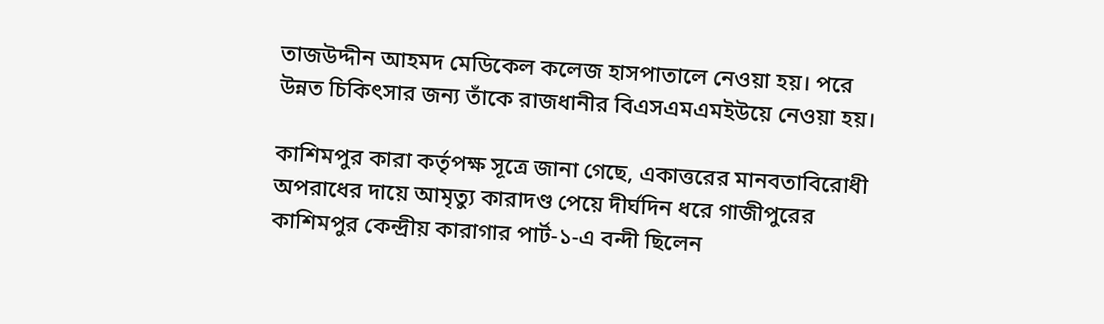তাজউদ্দীন আহমদ মেডিকেল কলেজ হাসপাতালে নেওয়া হয়। পরে উন্নত চিকিৎসার জন্য তাঁকে রাজধানীর বিএসএমএমইউয়ে নেওয়া হয়।

কাশিমপুর কারা কর্তৃপক্ষ সূত্রে জানা গেছে, একাত্তরের মানবতাবিরোধী অপরাধের দায়ে আমৃত্যু কারাদণ্ড পেয়ে দীর্ঘদিন ধরে গাজীপুরের কাশিমপুর কেন্দ্রীয় কারাগার পার্ট-১-এ বন্দী ছিলেন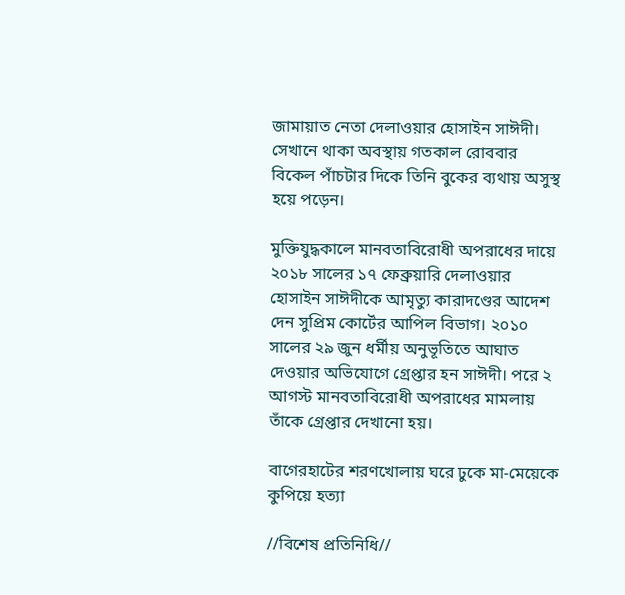জামায়াত নেতা দেলাওয়ার হোসাইন সাঈদী। সেখানে থাকা অবস্থায় গতকাল রোববার বিকেল পাঁচটার দিকে তিনি বুকের ব্যথায় অসুস্থ হয়ে পড়েন।

মুক্তিযুদ্ধকালে মানবতাবিরোধী অপরাধের দায়ে ২০১৮ সালের ১৭ ফেব্রুয়ারি দেলাওয়ার হোসাইন সাঈদীকে আমৃত্যু কারাদণ্ডের আদেশ দেন সুপ্রিম কোর্টের আপিল বিভাগ। ২০১০ সালের ২৯ জুন ধর্মীয় অনুভূতিতে আঘাত দেওয়ার অভিযোগে গ্রেপ্তার হন সাঈদী। পরে ২ আগস্ট মানবতাবিরোধী অপরাধের মামলায় তাঁকে গ্রেপ্তার দেখানো হয়।

বাগেরহাটের শরণখোলায় ঘরে ঢুকে মা-মেয়েকে কুপিয়ে হত্যা

//বিশেষ প্রতিনিধি//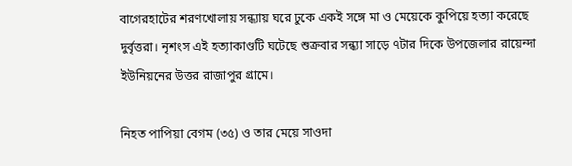বাগেরহাটের শরণখোলায় সন্ধ্যায় ঘরে ঢুকে একই সঙ্গে মা ও মেয়েকে কুপিয়ে হত্যা করেছে দুর্বৃত্তরা। নৃশংস এই হত্যাকাণ্ডটি ঘটেছে শুক্রবার সন্ধ্যা সাড়ে ৭টার দিকে উপজেলার রায়েন্দা ইউনিয়নের উত্তর রাজাপুর গ্রামে।

নিহত পাপিয়া বেগম (৩৫) ও তার মেয়ে সাওদা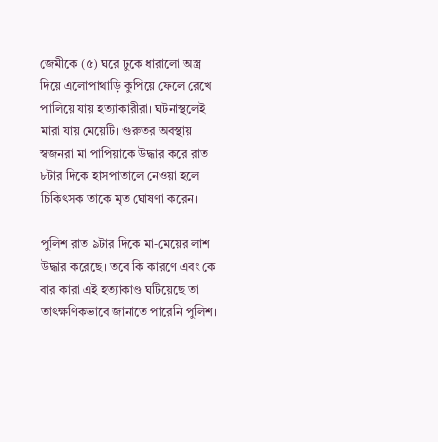জেমীকে (৫) ঘরে ঢুকে ধারালো অস্ত্র দিয়ে এলোপাথাড়ি কুপিয়ে ফেলে রেখে পালিয়ে যায় হত্যাকারীরা। ঘটনাস্থলেই মারা যায় মেয়েটি। গুরুতর অবস্থায় স্বজনরা মা পাপিয়াকে উদ্ধার করে রাত ৮টার দিকে হাসপাতালে নেওয়া হলে চিকিৎসক তাকে মৃত ঘোষণা করেন।

পুলিশ রাত ৯টার দিকে মা-মেয়ের লাশ উদ্ধার করেছে। তবে কি কারণে এবং কে বার কারা এই হত্যাকাণ্ড ঘটিয়েছে তা তাৎক্ষণিকভাবে জানাতে পারেনি পুলিশ।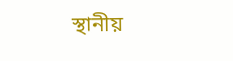স্থানীয়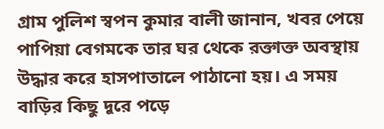গ্রাম পুলিশ স্বপন কুমার বালী জানান, খবর পেয়ে পাপিয়া বেগমকে তার ঘর থেকে রক্তাক্ত অবস্থায় উদ্ধার করে হাসপাতালে পাঠানো হয়। এ সময় বাড়ির কিছু দূরে পড়ে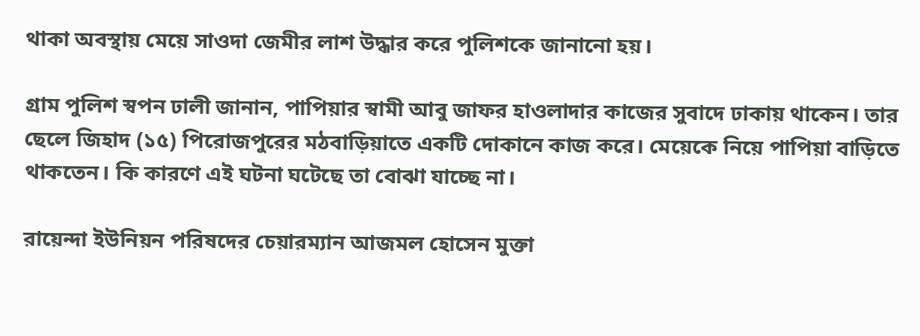থাকা অবস্থায় মেয়ে সাওদা জেমীর লাশ উদ্ধার করে পুলিশকে জানানো হয়।

গ্রাম পুলিশ স্বপন ঢালী জানান, পাপিয়ার স্বামী আবু জাফর হাওলাদার কাজের সুবাদে ঢাকায় থাকেন। তার ছেলে জিহাদ (১৫) পিরোজপুরের মঠবাড়িয়াতে একটি দোকানে কাজ করে। মেয়েকে নিয়ে পাপিয়া বাড়িতে থাকতেন। কি কারণে এই ঘটনা ঘটেছে তা বোঝা যাচ্ছে না।

রায়েন্দা ইউনিয়ন পরিষদের চেয়ারম্যান আজমল হোসেন মুক্তা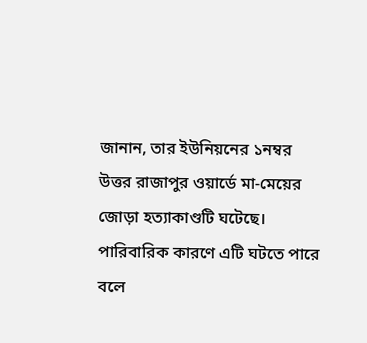জানান, তার ইউনিয়নের ১নম্বর উত্তর রাজাপুর ওয়ার্ডে মা-মেয়ের জোড়া হত্যাকাণ্ডটি ঘটেছে। পারিবারিক কারণে এটি ঘটতে পারে বলে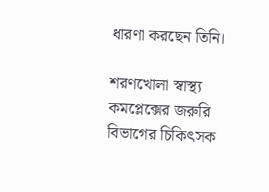ধারণা করছেন তিনি।

শরণখোলা স্বাস্থ্য কমপ্লেক্সের জরুরি বিভাগের চিকিৎসক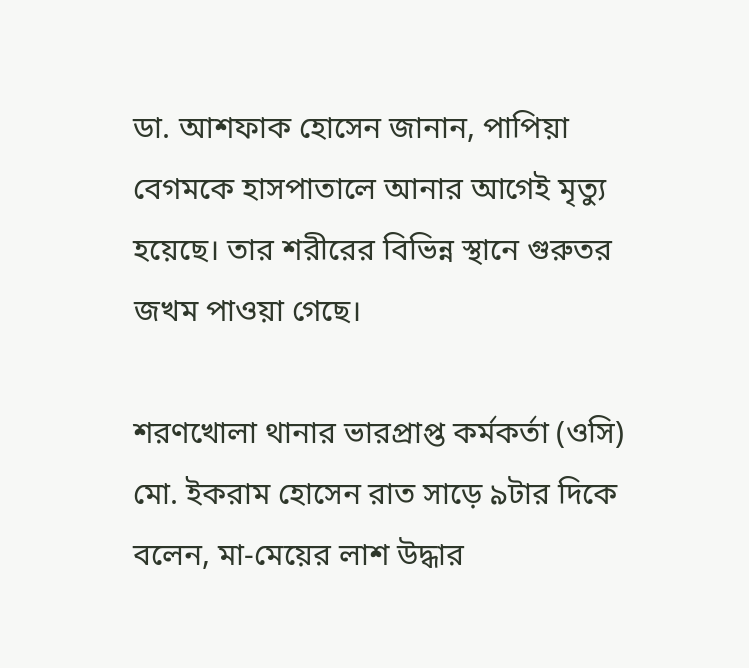ডা. আশফাক হোসেন জানান, পাপিয়া বেগমকে হাসপাতালে আনার আগেই মৃত্যু হয়েছে। তার শরীরের বিভিন্ন স্থানে গুরুতর জখম পাওয়া গেছে।

শরণখোলা থানার ভারপ্রাপ্ত কর্মকর্তা (ওসি) মো. ইকরাম হোসেন রাত সাড়ে ৯টার দিকে বলেন, মা-মেয়ের লাশ উদ্ধার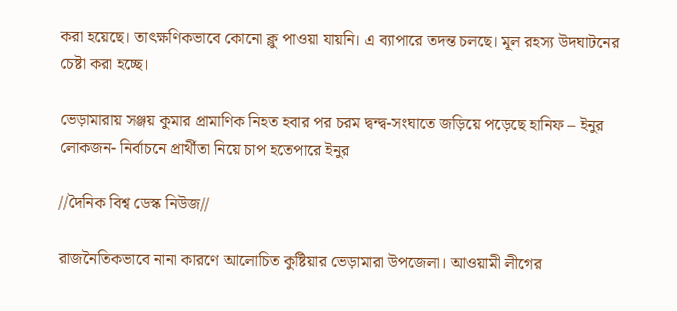করা হয়েছে। তাৎক্ষণিকভাবে কোনো ক্লু পাওয়া যায়নি। এ ব্যাপারে তদন্ত চলছে। মূল রহস্য উদঘাটনের চেষ্টা করা হচ্ছে।

ভেড়ামারায় সঞ্জয় কুমার প্রামাণিক নিহত হবার পর চরম দ্বন্দ্ব-সংঘাতে জড়িয়ে পড়েছে হানিফ – ইনুর লোকজন- নির্বাচনে প্রার্থীতা নিয়ে চাপ হতেপারে ইনুর

//দৈনিক বিশ্ব ডেস্ক নিউজ//

রাজনৈতিকভাবে নানা কারণে আলোচিত কুষ্টিয়ার ভেড়ামারা উপজেলা। আওয়ামী লীগের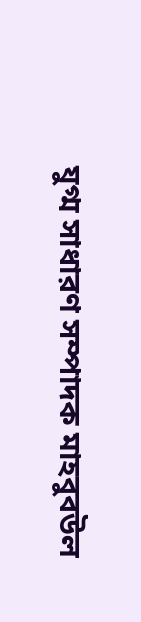যুগ্ম সাধারণ সম্পাদক মাহবুবউল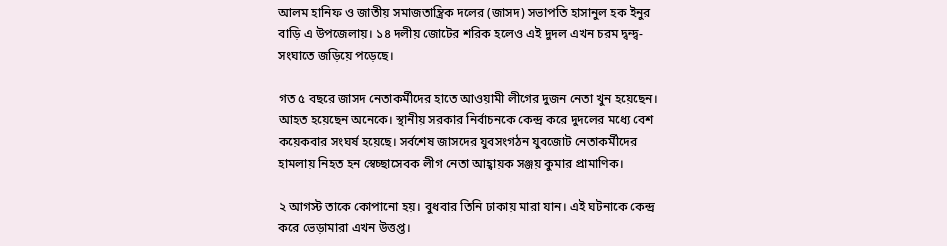আলম হানিফ ও জাতীয় সমাজতান্ত্রিক দলের (জাসদ) সভাপতি হাসানুল হক ইনুর বাড়ি এ উপজেলায়। ১৪ দলীয় জোটের শরিক হলেও এই দুদল এখন চরম দ্বন্দ্ব-সংঘাতে জড়িয়ে পড়েছে।

গত ৫ বছরে জাসদ নেতাকর্মীদের হাতে আওয়ামী লীগের দুজন নেতা খুন হয়েছেন। আহত হয়েছেন অনেকে। স্থানীয় সরকার নির্বাচনকে কেন্দ্র করে দুদলের মধ্যে বেশ কয়েকবার সংঘর্ষ হয়েছে। সর্বশেষ জাসদের যুবসংগঠন যুবজোট নেতাকর্মীদের হামলায় নিহত হন স্বেচ্ছাসেবক লীগ নেতা আহ্বায়ক সঞ্জয় কুমার প্রামাণিক।

২ আগস্ট তাকে কোপানো হয়। বুধবার তিনি ঢাকায় মারা যান। এই ঘটনাকে কেন্দ্র করে ভেড়ামারা এখন উত্তপ্ত।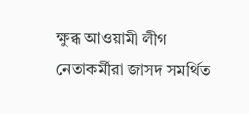ক্ষুব্ধ আওয়ামী লীগ নেতাকর্মীরা জাসদ সমর্থিত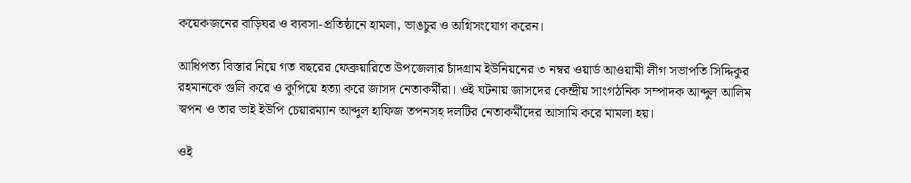কয়েকজনের বাড়িঘর ও ব্যবসা-প্রতিষ্ঠানে হামলা, ভাঙচুর ও অগ্নিসংযোগ করেন।

আধিপত্য বিস্তার নিয়ে গত বছরের ফেব্রুয়ারিতে উপজেলার চাঁদগ্রাম ইউনিয়নের ৩ নম্বর ওয়ার্ড আওয়ামী লীগ সভাপতি সিদ্দিকুর রহমানকে গুলি করে ও কুপিয়ে হত্যা করে জাসদ নেতাকর্মীরা। ওই ঘটনায় জাসদের কেন্দ্রীয় সাংগঠনিক সম্পাদক আব্দুল আলিম স্বপন ও তার ভাই ইউপি চেয়ারম্যান আব্দুল হাফিজ তপনসহ দলটির নেতাকর্মীদের আসামি করে মামলা হয়।

ওই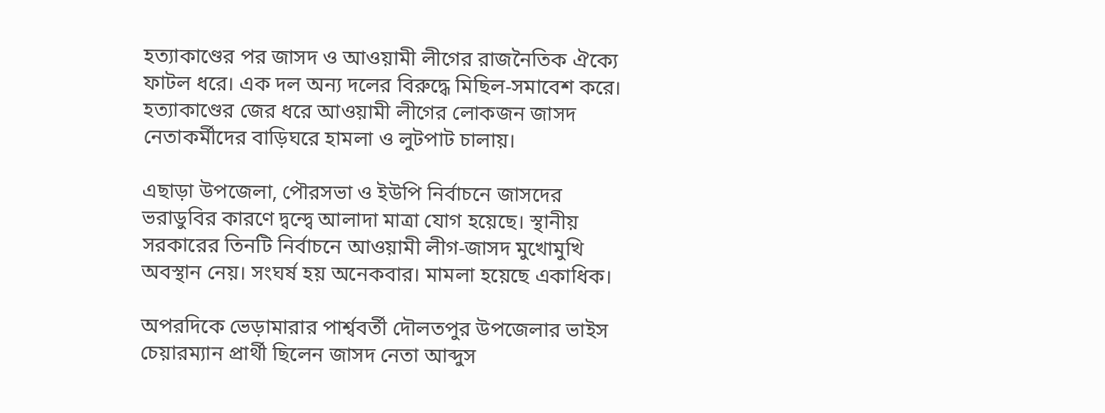হত্যাকাণ্ডের পর জাসদ ও আওয়ামী লীগের রাজনৈতিক ঐক্যে ফাটল ধরে। এক দল অন্য দলের বিরুদ্ধে মিছিল-সমাবেশ করে। হত্যাকাণ্ডের জের ধরে আওয়ামী লীগের লোকজন জাসদ নেতাকর্মীদের বাড়িঘরে হামলা ও লুটপাট চালায়।

এছাড়া উপজেলা, পৌরসভা ও ইউপি নির্বাচনে জাসদের ভরাডুবির কারণে দ্বন্দ্বে আলাদা মাত্রা যোগ হয়েছে। স্থানীয় সরকারের তিনটি নির্বাচনে আওয়ামী লীগ-জাসদ মুখোমুখি অবস্থান নেয়। সংঘর্ষ হয় অনেকবার। মামলা হয়েছে একাধিক।

অপরদিকে ভেড়ামারার পার্শ্ববর্তী দৌলতপুর উপজেলার ভাইস চেয়ারম্যান প্রার্থী ছিলেন জাসদ নেতা আব্দুস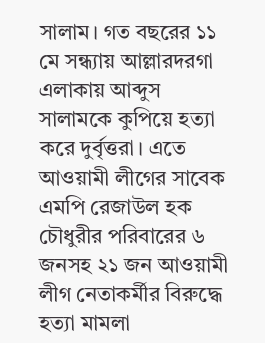সালাম। গত বছরের ১১ মে সন্ধ্যায় আল্লারদরগা এলাকায় আব্দুস সালামকে কুপিয়ে হত্যা করে দুর্বৃত্তরা। এতে আওয়ামী লীগের সাবেক এমপি রেজাউল হক চৌধুরীর পরিবারের ৬ জনসহ ২১ জন আওয়ামী লীগ নেতাকর্মীর বিরুদ্ধে হত্যা মামলা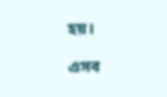হয়।

এসব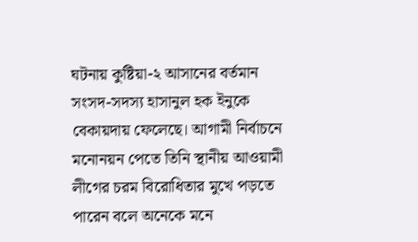ঘটনায় কুষ্টিয়া-২ আসানের বর্তমান সংসদ-সদস্য হাসানুল হক ইনুকে বেকায়দায় ফেলেছে। আগামী নির্বাচনে মনোনয়ন পেতে তিনি স্থানীয় আওয়ামী লীগের চরম বিরোধিতার মুখে পড়তে পারেন বলে অনেকে মনে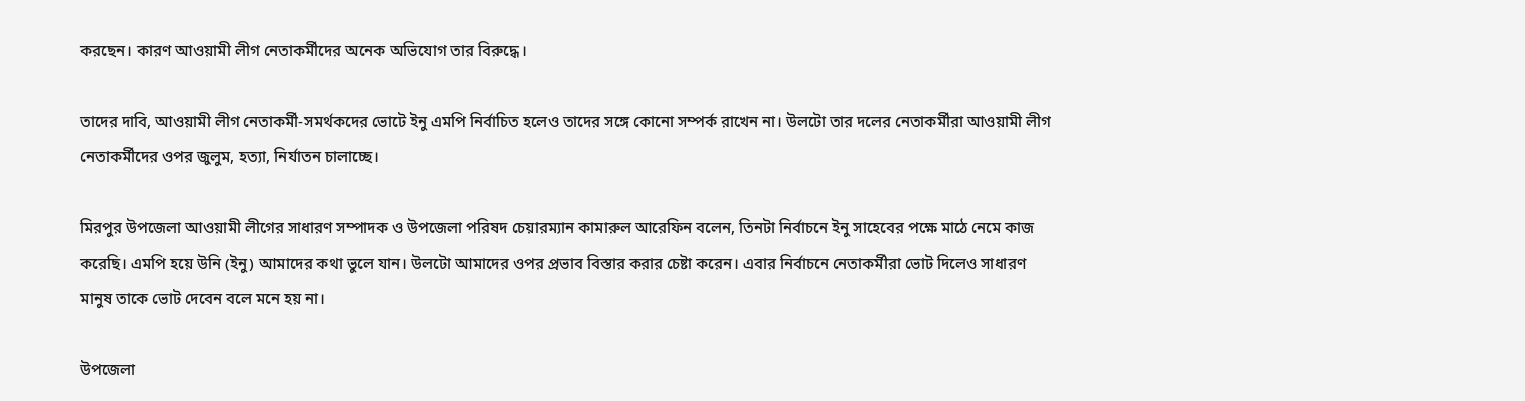করছেন। কারণ আওয়ামী লীগ নেতাকর্মীদের অনেক অভিযোগ তার বিরুদ্ধে।

তাদের দাবি, আওয়ামী লীগ নেতাকর্মী-সমর্থকদের ভোটে ইনু এমপি নির্বাচিত হলেও তাদের সঙ্গে কোনো সম্পর্ক রাখেন না। উলটো তার দলের নেতাকর্মীরা আওয়ামী লীগ নেতাকর্মীদের ওপর জুলুম, হত্যা, নির্যাতন চালাচ্ছে।

মিরপুর উপজেলা আওয়ামী লীগের সাধারণ সম্পাদক ও উপজেলা পরিষদ চেয়ারম্যান কামারুল আরেফিন বলেন, তিনটা নির্বাচনে ইনু সাহেবের পক্ষে মাঠে নেমে কাজ করেছি। এমপি হয়ে উনি (ইনু) আমাদের কথা ভুলে যান। উলটো আমাদের ওপর প্রভাব বিস্তার করার চেষ্টা করেন। এবার নির্বাচনে নেতাকর্মীরা ভোট দিলেও সাধারণ মানুষ তাকে ভোট দেবেন বলে মনে হয় না।

উপজেলা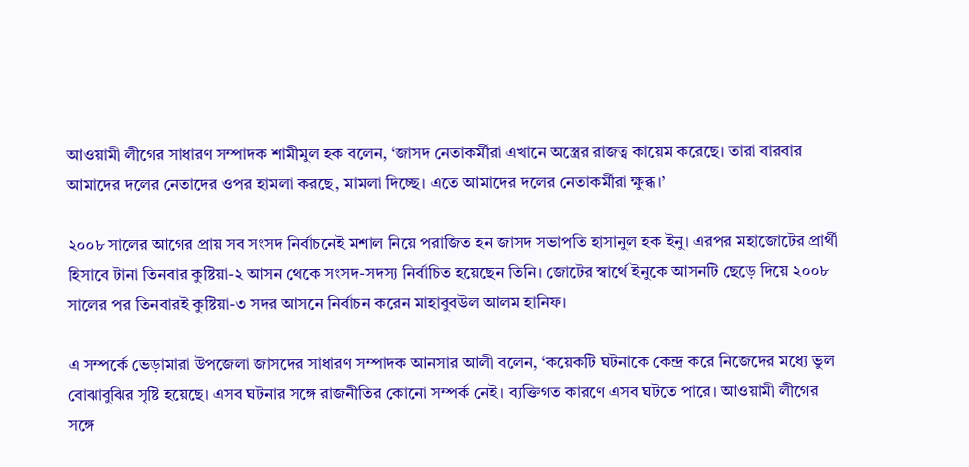আওয়ামী লীগের সাধারণ সম্পাদক শামীমুল হক বলেন, ‘জাসদ নেতাকর্মীরা এখানে অস্ত্রের রাজত্ব কায়েম করেছে। তারা বারবার আমাদের দলের নেতাদের ওপর হামলা করছে, মামলা দিচ্ছে। এতে আমাদের দলের নেতাকর্মীরা ক্ষুব্ধ।’

২০০৮ সালের আগের প্রায় সব সংসদ নির্বাচনেই মশাল নিয়ে পরাজিত হন জাসদ সভাপতি হাসানুল হক ইনু। এরপর মহাজোটের প্রার্থী হিসাবে টানা তিনবার কুষ্টিয়া-২ আসন থেকে সংসদ-সদস্য নির্বাচিত হয়েছেন তিনি। জোটের স্বার্থে ইনুকে আসনটি ছেড়ে দিয়ে ২০০৮ সালের পর তিনবারই কুষ্টিয়া-৩ সদর আসনে নির্বাচন করেন মাহাবুবউল আলম হানিফ।

এ সম্পর্কে ভেড়ামারা উপজেলা জাসদের সাধারণ সম্পাদক আনসার আলী বলেন, ‘কয়েকটি ঘটনাকে কেন্দ্র করে নিজেদের মধ্যে ভুল বোঝাবুঝির সৃষ্টি হয়েছে। এসব ঘটনার সঙ্গে রাজনীতির কোনো সম্পর্ক নেই। ব্যক্তিগত কারণে এসব ঘটতে পারে। আওয়ামী লীগের সঙ্গে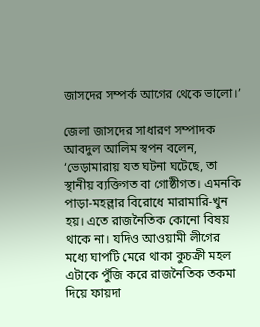জাসদের সম্পর্ক আগের থেকে ভালো।’

জেলা জাসদের সাধারণ সম্পাদক আবদুল আলিম স্বপন বলেন, ‘ভেড়ামারায় যত ঘটনা ঘটেছে, তা স্থানীয় ব্যক্তিগত বা গোষ্ঠীগত। এমনকি পাড়া-মহল্লার বিরোধে মারামারি-খুন হয়। এতে রাজনৈতিক কোনো বিষয় থাকে না। যদিও আওয়ামী লীগের মধ্যে ঘাপটি মেরে থাকা কুচক্রী মহল এটাকে পুঁজি করে রাজনৈতিক তকমা দিয়ে ফায়দা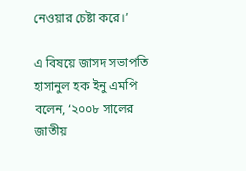নেওয়ার চেষ্টা করে।’

এ বিষয়ে জাসদ সভাপতি হাসানুল হক ইনু এমপি বলেন, ‘২০০৮ সালের জাতীয়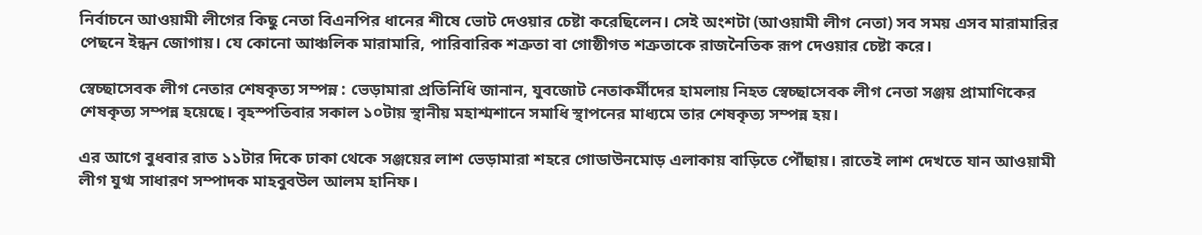নির্বাচনে আওয়ামী লীগের কিছু নেতা বিএনপির ধানের শীষে ভোট দেওয়ার চেষ্টা করেছিলেন। সেই অংশটা (আওয়ামী লীগ নেতা) সব সময় এসব মারামারির পেছনে ইন্ধন জোগায়। যে কোনো আঞ্চলিক মারামারি, পারিবারিক শত্রুতা বা গোষ্ঠীগত শত্রুতাকে রাজনৈতিক রূপ দেওয়ার চেষ্টা করে।

স্বেচ্ছাসেবক লীগ নেতার শেষকৃত্য সম্পন্ন : ভেড়ামারা প্রতিনিধি জানান, যুবজোট নেতাকর্মীদের হামলায় নিহত স্বেচ্ছাসেবক লীগ নেতা সঞ্জয় প্রামাণিকের শেষকৃত্য সম্পন্ন হয়েছে। বৃহস্পতিবার সকাল ১০টায় স্থানীয় মহাশ্মশানে সমাধি স্থাপনের মাধ্যমে তার শেষকৃত্য সম্পন্ন হয়।

এর আগে বুধবার রাত ১১টার দিকে ঢাকা থেকে সঞ্জয়ের লাশ ভেড়ামারা শহরে গোডাউনমোড় এলাকায় বাড়িতে পৌঁছায়। রাতেই লাশ দেখতে যান আওয়ামী লীগ যুগ্ম সাধারণ সম্পাদক মাহবুবউল আলম হানিফ।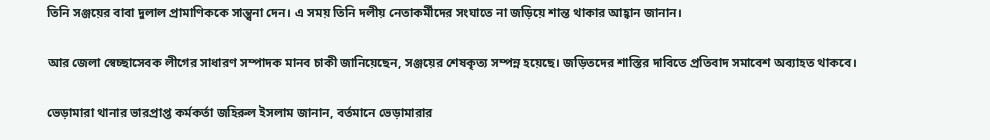তিনি সঞ্জয়ের বাবা দুলাল প্রামাণিককে সান্ত্বনা দেন। এ সময় তিনি দলীয় নেতাকর্মীদের সংঘাতে না জড়িয়ে শান্ত থাকার আহ্বান জানান।

আর জেলা স্বেচ্ছাসেবক লীগের সাধারণ সম্পাদক মানব চাকী জানিয়েছেন, সঞ্জয়ের শেষকৃত্য সম্পন্ন হয়েছে। জড়িতদের শাস্তির দাবিতে প্রতিবাদ সমাবেশ অব্যাহত থাকবে।

ভেড়ামারা থানার ভারপ্রাপ্ত কর্মকর্তা জহিরুল ইসলাম জানান, বর্তমানে ভেড়ামারার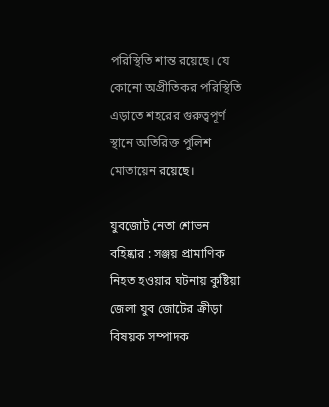পরিস্থিতি শান্ত রয়েছে। যে কোনো অপ্রীতিকর পরিস্থিতি এড়াতে শহরের গুরুত্বপূর্ণ স্থানে অতিরিক্ত পুলিশ মোতায়েন রয়েছে।

যুবজোট নেতা শোভন বহিষ্কার : সঞ্জয় প্রামাণিক নিহত হওয়ার ঘটনায় কুষ্টিয়া জেলা যুব জোটের ক্রীড়া বিষয়ক সম্পাদক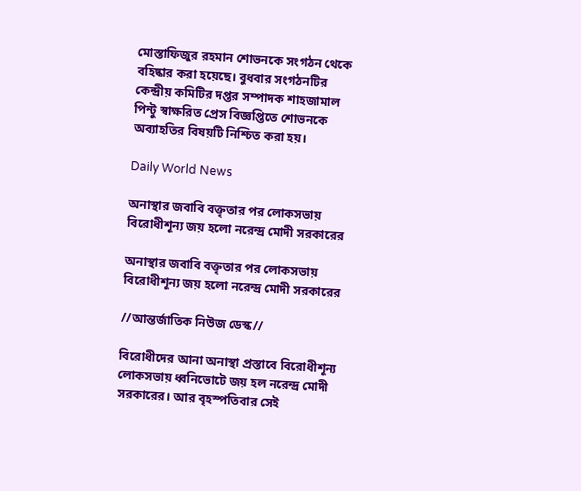মোস্তাফিজুর রহমান শোভনকে সংগঠন থেকে বহিষ্কার করা হয়েছে। বুধবার সংগঠনটির কেন্দ্রীয় কমিটির দপ্তর সম্পাদক শাহজামাল পিন্টু স্বাক্ষরিত প্রেস বিজ্ঞপ্তিতে শোভনকে অব্যাহতির বিষয়টি নিশ্চিত করা হয়।

Daily World News

অনাস্থার জবাবি বক্তৃতার পর লোকসভায় বিরোধীশূন্য জয় হলো নরেন্দ্র মোদী সরকারের

অনাস্থার জবাবি বক্তৃতার পর লোকসভায় বিরোধীশূন্য জয় হলো নরেন্দ্র মোদী সরকারের

//আন্তর্জাতিক নিউজ ডেস্ক//

বিরোধীদের আনা অনাস্থা প্রস্তাবে বিরোধীশূন্য লোকসভায় ধ্বনিভোটে জয় হল নরেন্দ্র মোদী সরকারের। আর বৃহস্পতিবার সেই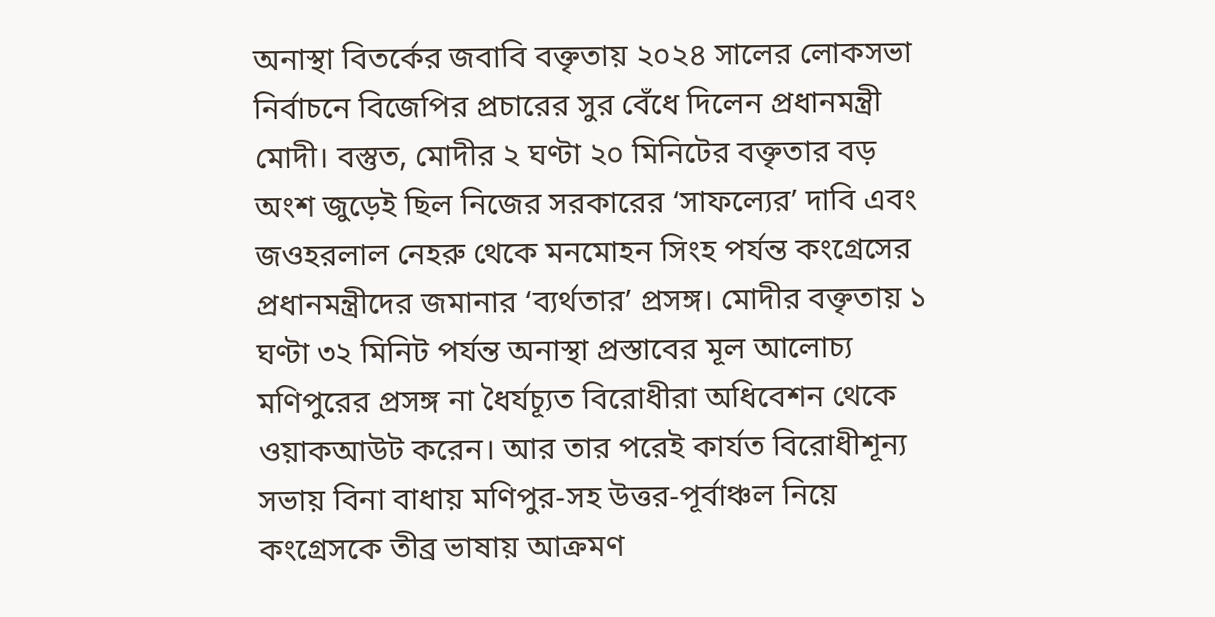অনাস্থা বিতর্কের জবাবি বক্তৃতায় ২০২৪ সালের লোকসভা নির্বাচনে বিজেপির প্রচারের সুর বেঁধে দিলেন প্রধানমন্ত্রী মোদী। বস্তুত, মোদীর ২ ঘণ্টা ২০ মিনিটের বক্তৃতার বড় অংশ জুড়েই ছিল নিজের সরকারের ‘সাফল্যের’ দাবি এবং জওহরলাল নেহরু থেকে মনমোহন সিংহ পর্যন্ত কংগ্রেসের প্রধানমন্ত্রীদের জমানার ‘ব্যর্থতার’ প্রসঙ্গ। মোদীর বক্তৃতায় ১ ঘণ্টা ৩২ মিনিট পর্যন্ত অনাস্থা প্রস্তাবের মূল আলোচ্য মণিপুরের প্রসঙ্গ না ধৈর্যচ্যূত বিরোধীরা অধিবেশন থেকে ওয়াকআউট করেন। আর তার পরেই কার্যত বিরোধীশূন্য সভায় বিনা বাধায় মণিপুর-সহ উত্তর-পূর্বাঞ্চল নিয়ে কংগ্রেসকে তীব্র ভাষায় আক্রমণ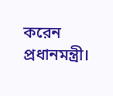করেন প্রধানমন্ত্রী।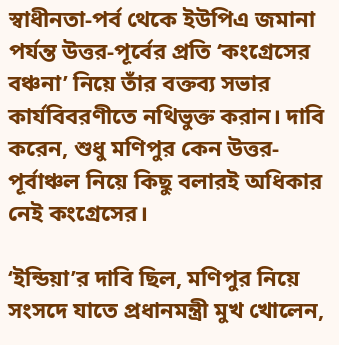স্বাধীনতা-পর্ব থেকে ইউপিএ জমানা পর্যন্ত উত্তর-পূর্বের প্রতি ‘কংগ্রেসের বঞ্চনা’ নিয়ে তাঁর বক্তব্য সভার কার্যবিবরণীতে নথিভুক্ত করান। দাবি করেন, শুধু মণিপুর কেন উত্তর-পূর্বাঞ্চল নিয়ে কিছু বলারই অধিকার নেই কংগ্রেসের।

‘ইন্ডিয়া’র দাবি ছিল, মণিপুর নিয়ে সংসদে যাতে প্রধানমন্ত্রী মুখ খোলেন,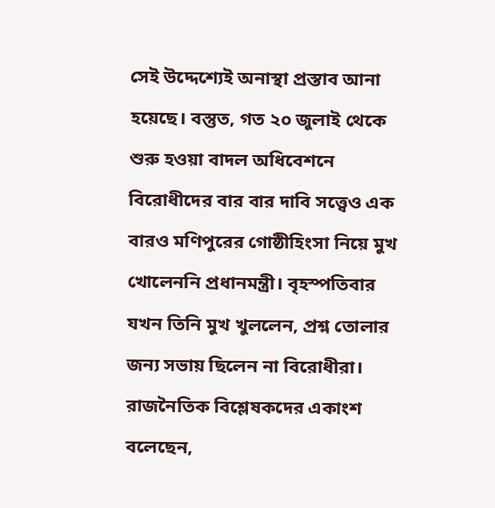সেই উদ্দেশ্যেই অনাস্থা প্রস্তাব আনা হয়েছে। বস্তুত, গত ২০ জুলাই থেকে শুরু হওয়া বাদল অধিবেশনে বিরোধীদের বার বার দাবি সত্ত্বেও এক বারও মণিপুরের গোষ্ঠীহিংসা নিয়ে মুখ খোলেননি প্রধানমন্ত্রী। বৃহস্পতিবার যখন তিনি মুখ খুললেন, প্রশ্ন তোলার জন্য সভায় ছিলেন না বিরোধীরা। রাজনৈতিক বিশ্লেষকদের একাংশ বলেছেন,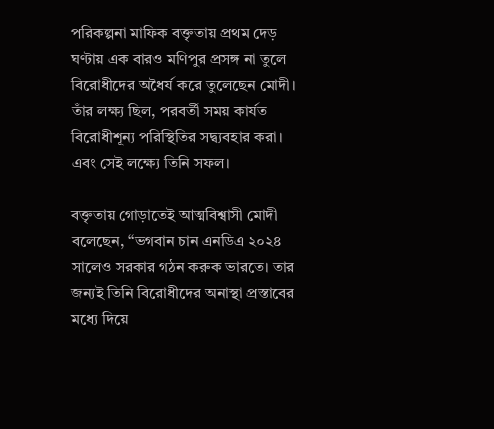পরিকল্পনা মাফিক বক্তৃতায় প্রথম দেড় ঘণ্টায় এক বারও মণিপুর প্রসঙ্গ না তুলে বিরোধীদের অধৈর্য করে তুলেছেন মোদী। তাঁর লক্ষ্য ছিল, পরবর্তী সময় কার্যত বিরোধীশূন্য পরিস্থিতির সদ্ব্যবহার করা। এবং সেই লক্ষ্যে তিনি সফল।

বক্তৃতায় গোড়াতেই আত্মবিশ্বাসী মোদী বলেছেন, ‘‘ভগবান চান এনডিএ ২০২৪ সালেও সরকার গঠন করুক ভারতে। তার জন্যই তিনি বিরোধীদের অনাস্থা প্রস্তাবের মধ্যে দিয়ে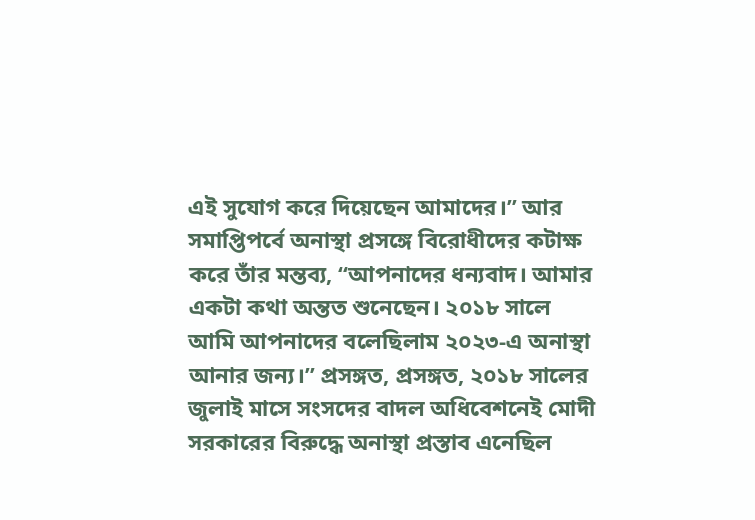এই সুযোগ করে দিয়েছেন আমাদের।’’ আর সমাপ্তিপর্বে অনাস্থা প্রসঙ্গে বিরোধীদের কটাক্ষ করে তাঁর মন্তব্য, ‘‘আপনাদের ধন্যবাদ। আমার একটা কথা অন্তত শুনেছেন। ২০১৮ সালে আমি আপনাদের বলেছিলাম ২০২৩-এ অনাস্থা আনার জন্য।’’ প্রসঙ্গত, প্রসঙ্গত, ২০১৮ সালের জুলাই মাসে সংসদের বাদল অধিবেশনেই মোদী সরকারের বিরুদ্ধে অনাস্থা প্রস্তাব এনেছিল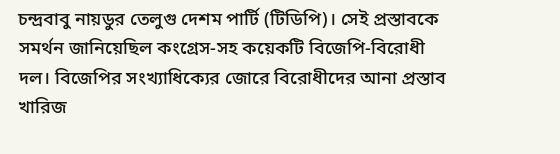চন্দ্রবাবু নায়ডুর তেলুগু দেশম পার্টি (টিডিপি)। সেই প্রস্তাবকে সমর্থন জানিয়েছিল কংগ্রেস-সহ কয়েকটি বিজেপি-বিরোধী দল। বিজেপির সংখ্যাধিক্যের জোরে বিরোধীদের আনা প্রস্তাব খারিজ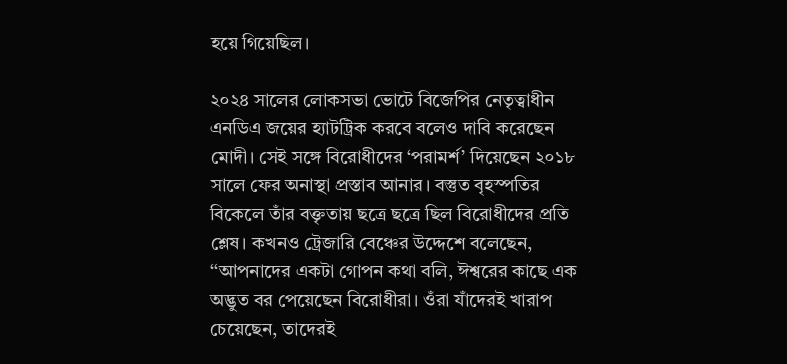হয়ে গিয়েছিল।

২০২৪ সালের লোকসভা ভোটে বিজেপির নেতৃত্বাধীন এনডিএ জয়ের হ্যাটট্রিক করবে বলেও দাবি করেছেন মোদী। সেই সঙ্গে বিরোধীদের ‘পরামর্শ’ দিয়েছেন ২০১৮ সালে ফের অনাস্থা প্রস্তাব আনার। বস্তুত বৃহস্পতির বিকেলে তাঁর বক্তৃতায় ছত্রে ছত্রে ছিল বিরোধীদের প্রতি শ্লেষ। কখনও ট্রেজারি বেঞ্চের উদ্দেশে বলেছেন, ‘‘আপনাদের একটা গোপন কথা বলি, ঈশ্বরের কাছে এক অদ্ভুত বর পেয়েছেন বিরোধীরা। ওঁরা যাঁদেরই খারাপ চেয়েছেন, তাদেরই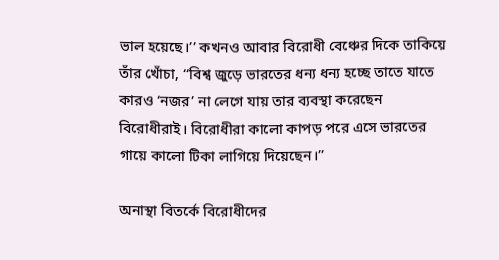ভাল হয়েছে।’’ কখনও আবার বিরোধী বেঞ্চের দিকে তাকিয়ে তাঁর খোঁচা, ‘‘বিশ্ব জুড়ে ভারতের ধন্য ধন্য হচ্ছে তাতে যাতে কারও ‘নজর’ না লেগে যায় তার ব্যবস্থা করেছেন বিরোধীরাই। বিরোধীরা কালো কাপড় পরে এসে ভারতের গায়ে কালো টিকা লাগিয়ে দিয়েছেন।’’

অনাস্থা বিতর্কে বিরোধীদের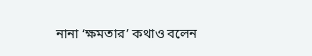নানা ‘ক্ষমতার’ কথাও বলেন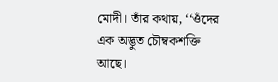মোদী। তাঁর কথায়, ‘‘ওঁদের এক অদ্ভুত চৌম্বকশক্তি আছে।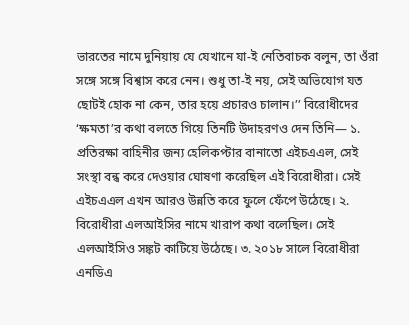ভারতের নামে দুনিয়ায় যে যেখানে যা-ই নেতিবাচক বলুন, তা ওঁরা সঙ্গে সঙ্গে বিশ্বাস করে নেন। শুধু তা-ই নয়, সেই অভিযোগ যত ছোটই হোক না কেন, তার হয়ে প্রচারও চালান।’’ বিরোধীদের ‘ক্ষমতা’র কথা বলতে গিয়ে তিনটি উদাহরণও দেন তিনি— ১. প্রতিরক্ষা বাহিনীর জন্য হেলিকপ্টার বানাতো এইচএএল, সেই সংস্থা বন্ধ করে দেওয়ার ঘোষণা করেছিল এই বিরোধীরা। সেই এইচএএল এখন আরও উন্নতি করে ফুলে ফেঁপে উঠেছে। ২. বিরোধীরা এলআইসির নামে খারাপ কথা বলেছিল। সেই এলআইসিও সঙ্কট কাটিয়ে উঠেছে। ৩. ২০১৮ সালে বিরোধীরা এনডিএ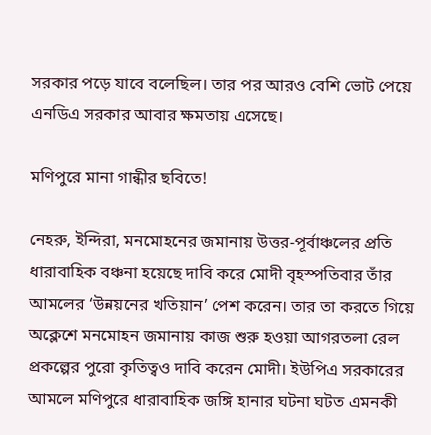সরকার পড়ে যাবে বলেছিল। তার পর আরও বেশি ভোট পেয়ে এনডিএ সরকার আবার ক্ষমতায় এসেছে।

মণিপুরে মানা গান্ধীর ছবিতে!

নেহরু, ইন্দিরা, মনমোহনের জমানায় উত্তর-পূর্বাঞ্চলের প্রতি ধারাবাহিক বঞ্চনা হয়েছে দাবি করে মোদী বৃহস্পতিবার তাঁর আমলের ‘উন্নয়নের খতিয়ান’ পেশ করেন। তার তা করতে গিয়ে অক্লেশে মনমোহন জমানায় কাজ শুরু হওয়া আগরতলা রেল প্রকল্পের পুরো কৃতিত্বও দাবি করেন মোদী। ইউপিএ সরকারের আমলে মণিপুরে ধারাবাহিক জঙ্গি হানার ঘটনা ঘটত এমনকী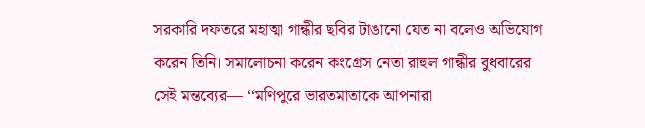সরকারি দফতরে মহাত্মা গান্ধীর ছবির টাঙানো যেত না বলেও অভিযোগ করেন তিনি। সমালোচনা করেন কংগ্রেস নেতা রাহুল গান্ধীর বুধবারের সেই মন্তব্যের— ‘‘মণিপুরে ভারতমাতাকে আপনারা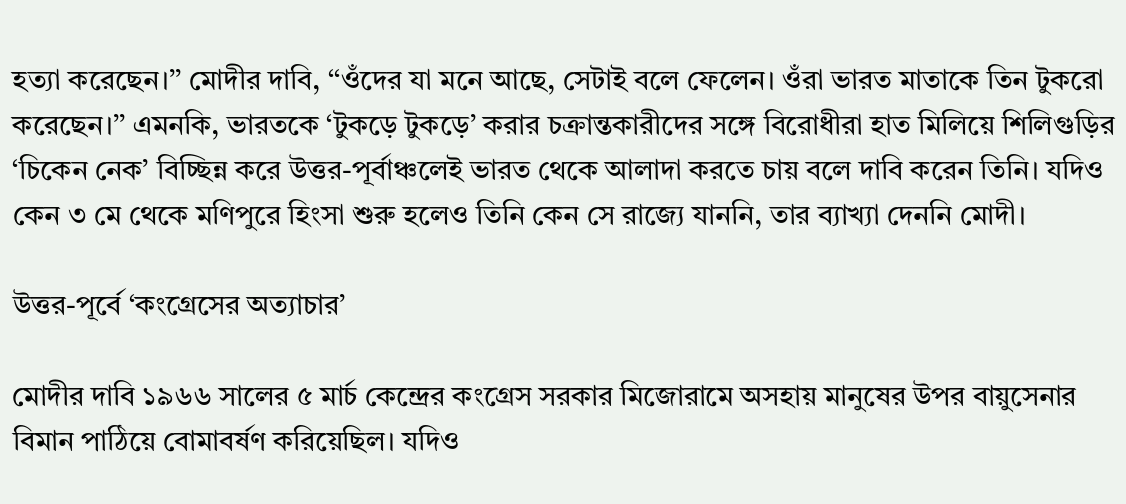হত্যা করেছেন।’’ মোদীর দাবি, ‘‘ওঁদের যা মনে আছে, সেটাই বলে ফেলেন। ওঁরা ভারত মাতাকে তিন টুকরো করেছেন।’’ এমনকি, ভারতকে ‘টুকড়ে টুকড়ে’ করার চক্রান্তকারীদের সঙ্গে বিরোধীরা হাত মিলিয়ে শিলিগুড়ির  ‘চিকেন নেক’ বিচ্ছিন্ন করে উত্তর-পূর্বাঞ্চলেই ভারত থেকে আলাদা করতে চায় বলে দাবি করেন তিনি। যদিও কেন ৩ মে থেকে মণিপুরে হিংসা শুরু হলেও তিনি কেন সে রাজ্যে যাননি, তার ব্যাখ্যা দেননি মোদী।

উত্তর-পূর্বে ‘কংগ্রেসের অত্যাচার’

মোদীর দাবি ১৯৬৬ সালের ৫ মার্চ কেন্দ্রের কংগ্রেস সরকার মিজোরামে অসহায় মানুষের উপর বায়ুসেনার বিমান পাঠিয়ে বোমাবর্ষণ করিয়েছিল। যদিও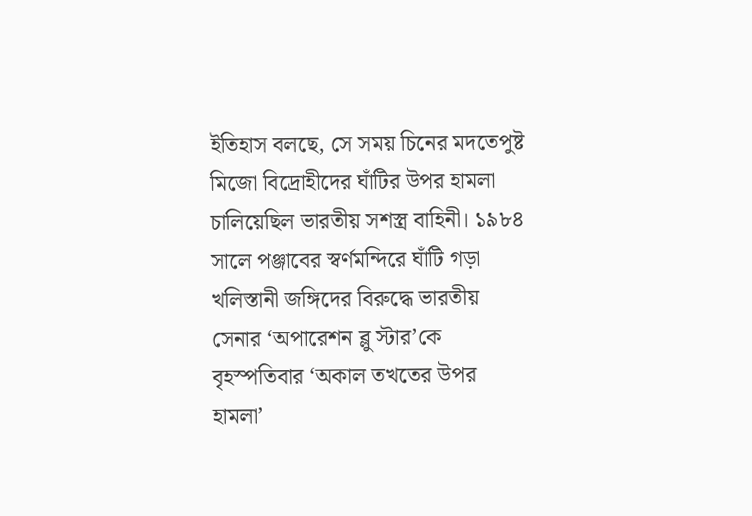ইতিহাস বলছে, সে সময় চিনের মদতেপুষ্ট মিজো বিদ্রোহীদের ঘাঁটির উপর হামলা চালিয়েছিল ভারতীয় সশস্ত্র বাহিনী। ১৯৮৪ সালে পঞ্জাবের স্বর্ণমন্দিরে ঘাঁটি গড়া খলিস্তানী জঙ্গিদের বিরুদ্ধে ভারতীয় সেনার ‘অপারেশন ব্লু স্টার’কে বৃহস্পতিবার ‘অকাল তখতের উপর হামলা’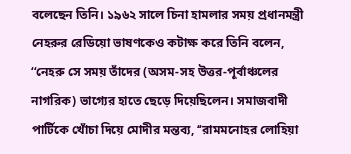বলেছেন তিনি। ১৯৬২ সালে চিনা হামলার সময় প্রধানমন্ত্রী নেহরুর রেডিয়ো ভাষণকেও কটাক্ষ করে তিনি বলেন, ‘‘নেহরু সে সময় তাঁদের (অসম-সহ উত্তর-পূর্বাঞ্চলের নাগরিক) ভাগ্যের হাতে ছেড়ে দিয়েছিলেন। সমাজবাদী পার্টিকে খোঁচা দিয়ে মোদীর মন্তব্য, ‘‘রামমনোহর লোহিয়া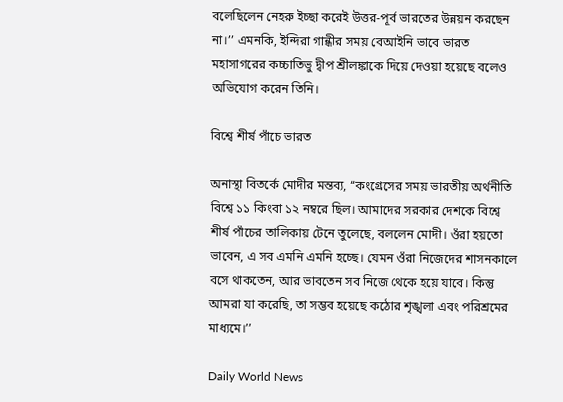বলেছিলেন নেহরু ইচ্ছা করেই উত্তর-পূর্ব ভারতের উন্নয়ন করছেন না।’’ এমনকি, ইন্দিরা গান্ধীর সময় বেআইনি ভাবে ভারত মহাসাগরের কচ্চাতিভু দ্বীপ শ্রীলঙ্কাকে দিয়ে দেওয়া হয়েছে বলেও অভিযোগ করেন তিনি।

বিশ্বে শীর্ষ পাঁচে ভারত

অনাস্থা বিতর্কে মোদীর মন্তব্য, ‘‘কংগ্রেসের সময় ভারতীয় অর্থনীতি বিশ্বে ১১ কিংবা ১২ নম্বরে ছিল। আমাদের সরকার দেশকে বিশ্বে শীর্ষ পাঁচের তালিকায় টেনে তুলেছে, বললেন মোদী। ওঁরা হয়তো ভাবেন, এ সব এমনি এমনি হচ্ছে। যেমন ওঁরা নিজেদের শাসনকালে বসে থাকতেন, আর ভাবতেন সব নিজে থেকে হয়ে যাবে। কিন্তু আমরা যা করেছি, তা সম্ভব হয়েছে কঠোর শৃঙ্খলা এবং পরিশ্রমের মাধ্যমে।’’

Daily World News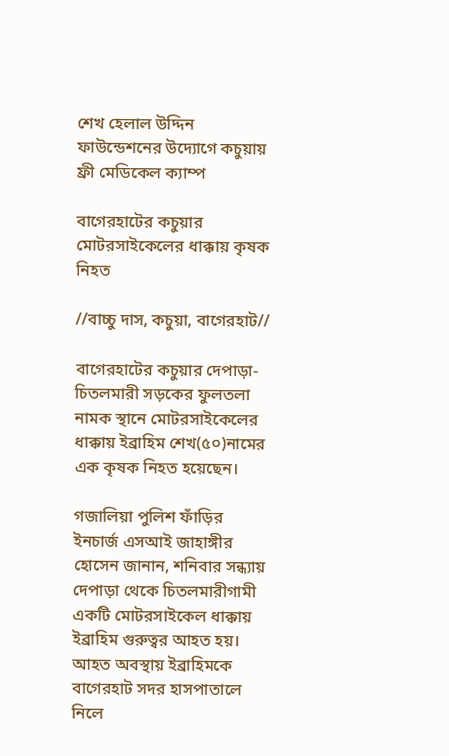শেখ হেলাল উদ্দিন ফাউন্ডেশনের উদ্যোগে কচুয়ায় ফ্রী মেডিকেল ক্যাম্প

বাগেরহাটের কচুয়ার মোটরসাইকেলের ধাক্কায় কৃষক নিহত

//বাচ্চু দাস, কচুয়া, বাগেরহাট//

বাগেরহাটের কচুয়ার দেপাড়া-চিতলমারী সড়কের ফুলতলা নামক স্থানে মোটরসাইকেলের ধাক্কায় ইব্রাহিম শেখ(৫০)নামের এক কৃষক নিহত হয়েছেন।

গজালিয়া পুলিশ ফাঁড়ির ইনচার্জ এসআই জাহাঙ্গীর হোসেন জানান, শনিবার সন্ধ্যায় দেপাড়া থেকে চিতলমারীগামী একটি মোটরসাইকেল ধাক্কায় ইব্রাহিম গুরুত্বর আহত হয়। আহত অবস্থায় ইব্রাহিমকে বাগেরহাট সদর হাসপাতালে নিলে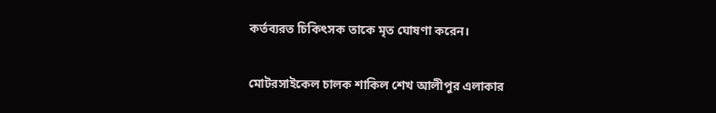কর্তব্যরত চিকিৎসক তাকে মৃত ঘোষণা করেন।

মোটরসাইকেল চালক শাকিল শেখ আলীপুর এলাকার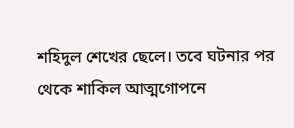শহিদুল শেখের ছেলে। তবে ঘটনার পর থেকে শাকিল আত্মগোপনে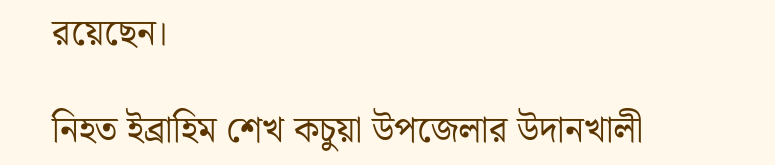রয়েছেন।

নিহত ইব্রাহিম শেখ কচুয়া উপজেলার উদানখালী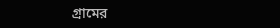গ্রামের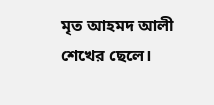মৃত আহমদ আলী শেখের ছেলে।